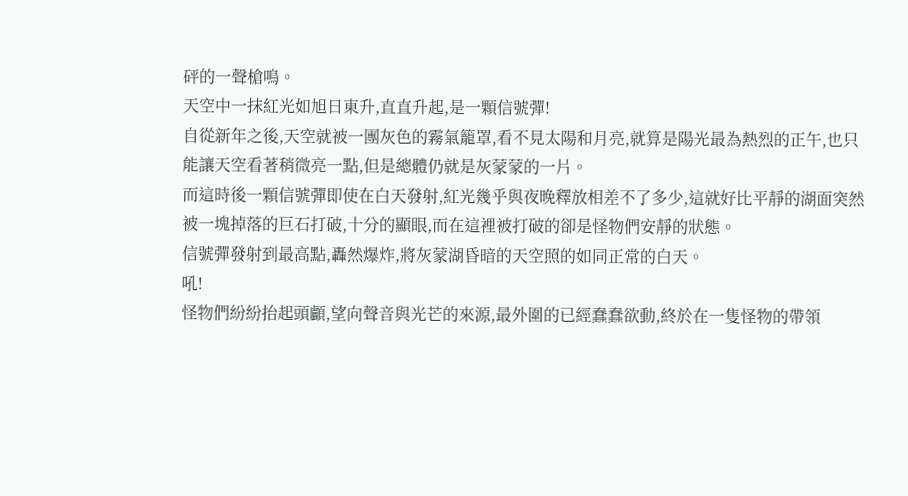砰的一聲槍鳴。
天空中一抹紅光如旭日東升,直直升起,是一顆信號彈!
自從新年之後,天空就被一團灰色的霧氣籠罩,看不見太陽和月亮,就算是陽光最為熱烈的正午,也只能讓天空看著稍微亮一點,但是總體仍就是灰蒙蒙的一片。
而這時後一顆信號彈即使在白天發射,紅光幾乎與夜晚釋放相差不了多少,這就好比平靜的湖面突然被一塊掉落的巨石打破,十分的顯眼,而在這裡被打破的卻是怪物們安靜的狀態。
信號彈發射到最高點,轟然爆炸,將灰蒙湖昏暗的天空照的如同正常的白天。
吼!
怪物們紛紛抬起頭顱,望向聲音與光芒的來源,最外圍的已經蠢蠢欲動,終於在一隻怪物的帶領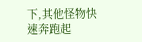下,其他怪物快速奔跑起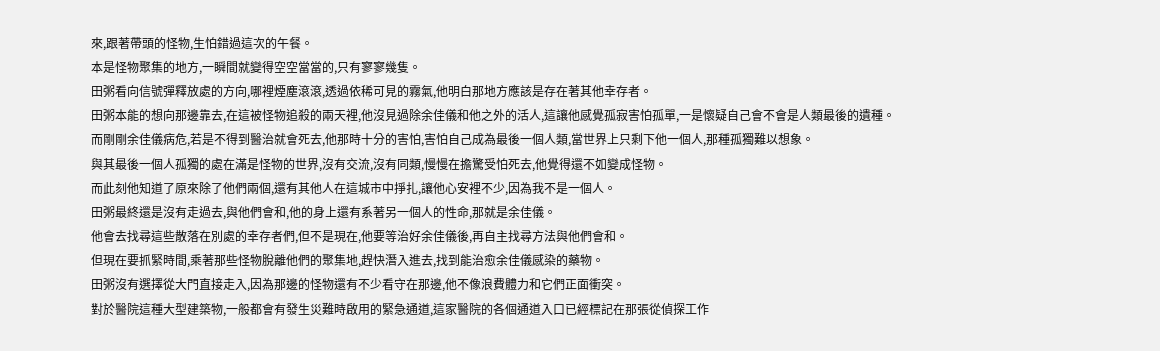來,跟著帶頭的怪物,生怕錯過這次的午餐。
本是怪物聚集的地方,一瞬間就變得空空當當的,只有寥寥幾隻。
田粥看向信號彈釋放處的方向,哪裡煙塵滾滾,透過依稀可見的霧氣,他明白那地方應該是存在著其他幸存者。
田粥本能的想向那邊靠去,在這被怪物追殺的兩天裡,他沒見過除余佳儀和他之外的活人,這讓他感覺孤寂害怕孤單,一是懷疑自己會不會是人類最後的遺種。
而剛剛余佳儀病危,若是不得到醫治就會死去,他那時十分的害怕,害怕自己成為最後一個人類,當世界上只剩下他一個人,那種孤獨難以想象。
與其最後一個人孤獨的處在滿是怪物的世界,沒有交流,沒有同類,慢慢在擔驚受怕死去,他覺得還不如變成怪物。
而此刻他知道了原來除了他們兩個,還有其他人在這城市中掙扎,讓他心安裡不少,因為我不是一個人。
田粥最終還是沒有走過去,與他們會和,他的身上還有系著另一個人的性命,那就是余佳儀。
他會去找尋這些散落在別處的幸存者們,但不是現在,他要等治好余佳儀後,再自主找尋方法與他們會和。
但現在要抓緊時間,乘著那些怪物脫離他們的聚集地,趕快潛入進去,找到能治愈余佳儀感染的藥物。
田粥沒有選擇從大門直接走入,因為那邊的怪物還有不少看守在那邊,他不像浪費體力和它們正面衝突。
對於醫院這種大型建築物,一般都會有發生災難時啟用的緊急通道,這家醫院的各個通道入口已經標記在那張從偵探工作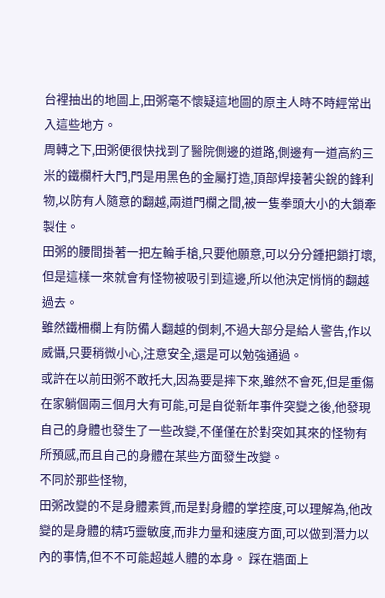台裡抽出的地圖上,田粥毫不懷疑這地圖的原主人時不時經常出入這些地方。
周轉之下,田粥便很快找到了醫院側邊的道路,側邊有一道高約三米的鐵欄杆大門,門是用黑色的金屬打造,頂部焊接著尖銳的鋒利物,以防有人隨意的翻越,兩道門欄之間,被一隻拳頭大小的大鎖牽製住。
田粥的腰間掛著一把左輪手槍,只要他願意,可以分分鍾把鎖打壞,但是這樣一來就會有怪物被吸引到這邊,所以他決定悄悄的翻越過去。
雖然鐵柵欄上有防備人翻越的倒刺,不過大部分是給人警告,作以威懾,只要稍微小心,注意安全,還是可以勉強通過。
或許在以前田粥不敢托大,因為要是摔下來,雖然不會死,但是重傷在家躺個兩三個月大有可能,可是自從新年事件突變之後,他發現自己的身體也發生了一些改變,不僅僅在於對突如其來的怪物有所預感,而且自己的身體在某些方面發生改變。
不同於那些怪物,
田粥改變的不是身體素質,而是對身體的掌控度,可以理解為,他改變的是身體的精巧靈敏度,而非力量和速度方面,可以做到潛力以內的事情,但不不可能超越人體的本身。 踩在牆面上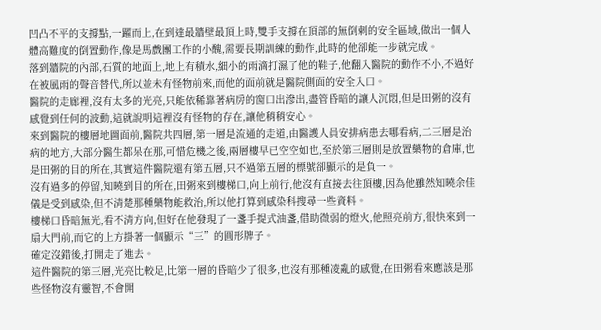凹凸不平的支撐點,一躍而上,在到達最牆壁最頂上時,雙手支撐在頂部的無倒刺的安全區域,做出一個人體高難度的倒置動作,像是馬戲團工作的小醜,需要長期訓練的動作,此時的他卻能一步就完成。
落到牆院的內部,石質的地面上,地上有積水,細小的雨滴打濕了他的鞋子,他翻入醫院的動作不小,不過好在被風雨的聲音替代,所以並未有怪物前來,而他的面前就是醫院側面的安全入口。
醫院的走廊裡,沒有太多的光亮,只能依稀靠著病房的窗口出滲出,盡管昏暗的讓人沉悶,但是田粥的沒有感覺到任何的波動,這就說明這裡沒有怪物的存在,讓他稍稍安心。
來到醫院的樓層地圖面前,醫院共四層,第一層是流通的走道,由醫護人員安排病患去哪看病,二三層是治病的地方,大部分醫生都呆在那,可惜危機之後,兩層樓早已空空如也,至於第三層則是放置藥物的倉庫,也是田粥的目的所在,其實這件醫院還有第五層,只不過第五層的標號卻顯示的是負一。
沒有過多的停留,知曉到目的所在,田粥來到樓梯口,向上前行,他沒有直接去往頂樓,因為他雖然知曉余佳儀是受到感染,但不清楚那種藥物能救治,所以他打算到感染科搜尋一些資料。
樓梯口昏暗無光,看不清方向,但好在他發現了一盞手提式油盞,借助微弱的燈火,他照亮前方,很快來到一扇大門前,而它的上方掛著一個顯示“三”的圓形牌子。
確定沒錯後,打開走了進去。
這件醫院的第三層,光亮比較足,比第一層的昏暗少了很多,也沒有那種凌亂的感覺,在田粥看來應該是那些怪物沒有靈智,不會開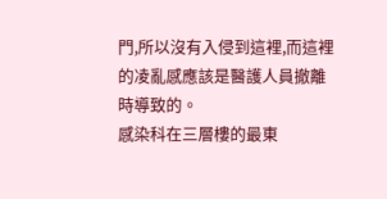門,所以沒有入侵到這裡,而這裡的凌亂感應該是醫護人員撤離時導致的。
感染科在三層樓的最東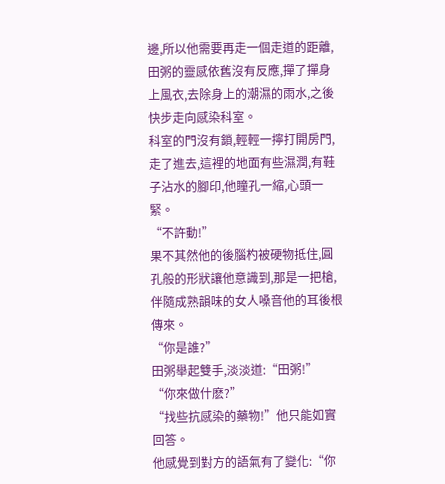邊,所以他需要再走一個走道的距離,田粥的靈感依舊沒有反應,撣了撣身上風衣,去除身上的潮濕的雨水,之後快步走向感染科室。
科室的門沒有鎖,輕輕一擰打開房門,走了進去,這裡的地面有些濕潤,有鞋子沾水的腳印,他瞳孔一縮,心頭一緊。
“不許動!”
果不其然他的後腦杓被硬物抵住,圓孔般的形狀讓他意識到,那是一把槍,伴隨成熟韻味的女人嗓音他的耳後根傳來。
“你是誰?”
田粥舉起雙手,淡淡道:“田粥!”
“你來做什麽?”
“找些抗感染的藥物!”他只能如實回答。
他感覺到對方的語氣有了變化:“你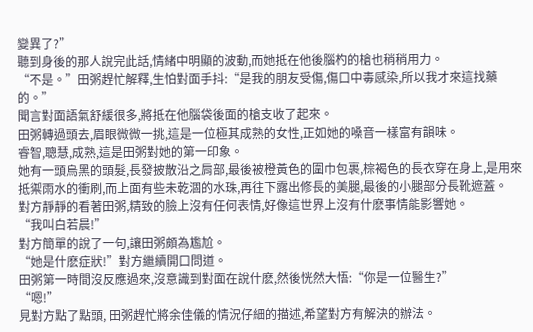變異了?”
聽到身後的那人說完此話,情緒中明顯的波動,而她抵在他後腦杓的槍也稍稍用力。
“不是。”田粥趕忙解釋,生怕對面手抖:“是我的朋友受傷,傷口中毒感染,所以我才來這找藥的。”
聞言對面語氣舒緩很多,將抵在他腦袋後面的槍支收了起來。
田粥轉過頭去,眉眼微微一挑,這是一位極其成熟的女性,正如她的嗓音一樣富有韻味。
睿智,聰慧,成熟,這是田粥對她的第一印象。
她有一頭烏黑的頭髮,長發披散沿之肩部,最後被橙黃色的圍巾包裹,棕褐色的長衣穿在身上,是用來抵禦雨水的衝刷,而上面有些未乾涸的水珠,再往下露出修長的美腿,最後的小腿部分長靴遮蓋。
對方靜靜的看著田粥,精致的臉上沒有任何表情,好像這世界上沒有什麽事情能影響她。
“我叫白若晨!”
對方簡單的說了一句,讓田粥頗為尷尬。
“她是什麽症狀!”對方繼續開口問道。
田粥第一時間沒反應過來,沒意識到對面在說什麽,然後恍然大悟:“你是一位醫生?”
“嗯!”
見對方點了點頭, 田粥趕忙將余佳儀的情況仔細的描述,希望對方有解決的辦法。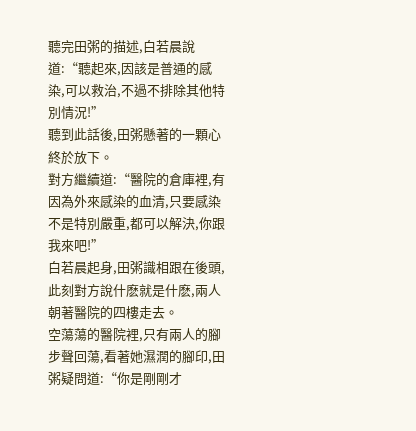聽完田粥的描述,白若晨說道:“聽起來,因該是普通的感染,可以救治,不過不排除其他特別情況!”
聽到此話後,田粥懸著的一顆心終於放下。
對方繼續道:“醫院的倉庫裡,有因為外來感染的血清,只要感染不是特別嚴重,都可以解決,你跟我來吧!”
白若晨起身,田粥識相跟在後頭,此刻對方說什麽就是什麽,兩人朝著醫院的四樓走去。
空蕩蕩的醫院裡,只有兩人的腳步聲回蕩,看著她濕潤的腳印,田粥疑問道:“你是剛剛才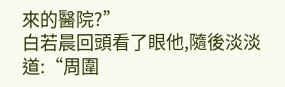來的醫院?”
白若晨回頭看了眼他,隨後淡淡道:“周圍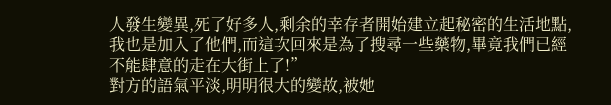人發生變異,死了好多人,剩余的幸存者開始建立起秘密的生活地點,我也是加入了他們,而這次回來是為了搜尋一些藥物,畢竟我們已經不能肆意的走在大街上了!”
對方的語氣平淡,明明很大的變故,被她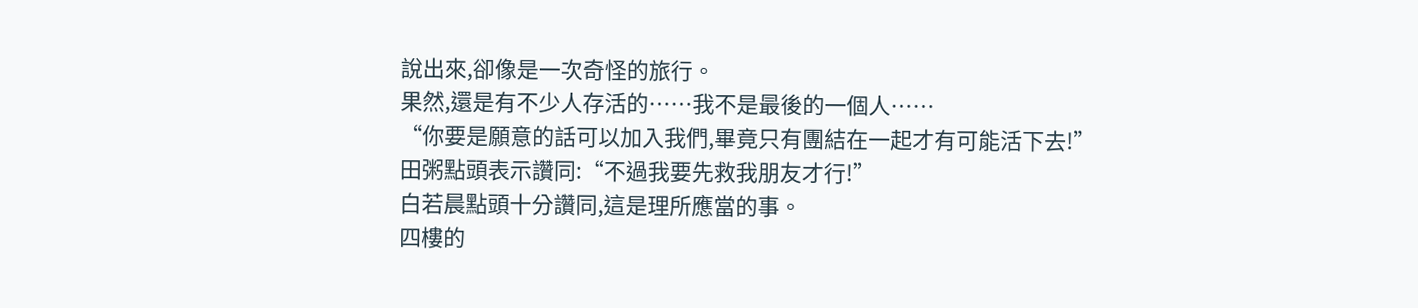說出來,卻像是一次奇怪的旅行。
果然,還是有不少人存活的……我不是最後的一個人……
“你要是願意的話可以加入我們,畢竟只有團結在一起才有可能活下去!”
田粥點頭表示讚同:“不過我要先救我朋友才行!”
白若晨點頭十分讚同,這是理所應當的事。
四樓的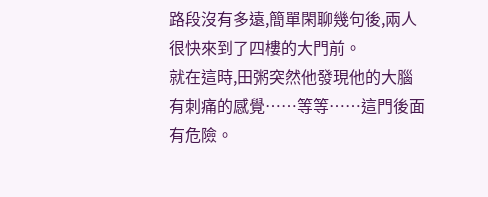路段沒有多遠,簡單閑聊幾句後,兩人很快來到了四樓的大門前。
就在這時,田粥突然他發現他的大腦有刺痛的感覺……等等……這門後面有危險。